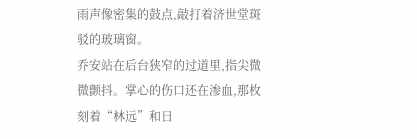雨声像密集的鼓点,敲打着济世堂斑驳的玻璃窗。
乔安站在后台狭窄的过道里,指尖微微颤抖。掌心的伤口还在渗血,那枚刻着“林远”和日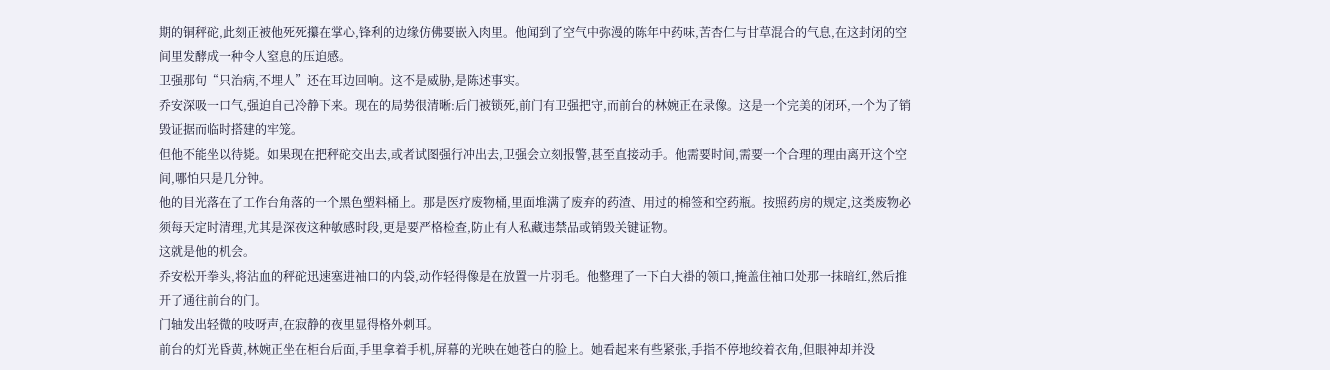期的铜秤砣,此刻正被他死死攥在掌心,锋利的边缘仿佛要嵌入肉里。他闻到了空气中弥漫的陈年中药味,苦杏仁与甘草混合的气息,在这封闭的空间里发酵成一种令人窒息的压迫感。
卫强那句“只治病,不埋人”还在耳边回响。这不是威胁,是陈述事实。
乔安深吸一口气,强迫自己冷静下来。现在的局势很清晰:后门被锁死,前门有卫强把守,而前台的林婉正在录像。这是一个完美的闭环,一个为了销毁证据而临时搭建的牢笼。
但他不能坐以待毙。如果现在把秤砣交出去,或者试图强行冲出去,卫强会立刻报警,甚至直接动手。他需要时间,需要一个合理的理由离开这个空间,哪怕只是几分钟。
他的目光落在了工作台角落的一个黑色塑料桶上。那是医疗废物桶,里面堆满了废弃的药渣、用过的棉签和空药瓶。按照药房的规定,这类废物必须每天定时清理,尤其是深夜这种敏感时段,更是要严格检查,防止有人私藏违禁品或销毁关键证物。
这就是他的机会。
乔安松开拳头,将沾血的秤砣迅速塞进袖口的内袋,动作轻得像是在放置一片羽毛。他整理了一下白大褂的领口,掩盖住袖口处那一抹暗红,然后推开了通往前台的门。
门轴发出轻微的吱呀声,在寂静的夜里显得格外刺耳。
前台的灯光昏黄,林婉正坐在柜台后面,手里拿着手机,屏幕的光映在她苍白的脸上。她看起来有些紧张,手指不停地绞着衣角,但眼神却并没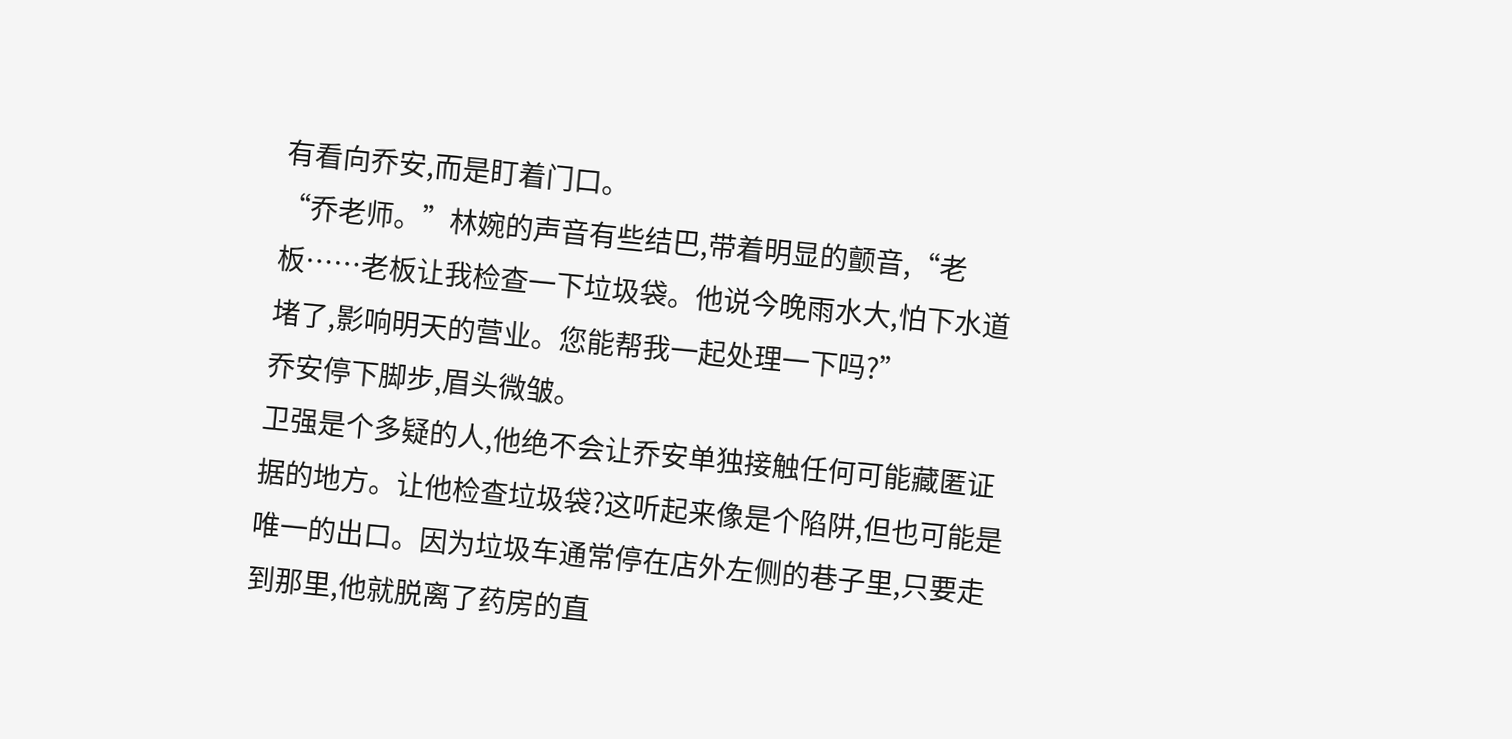有看向乔安,而是盯着门口。
“乔老师。”林婉的声音有些结巴,带着明显的颤音,“老板……老板让我检查一下垃圾袋。他说今晚雨水大,怕下水道堵了,影响明天的营业。您能帮我一起处理一下吗?”
乔安停下脚步,眉头微皱。
卫强是个多疑的人,他绝不会让乔安单独接触任何可能藏匿证据的地方。让他检查垃圾袋?这听起来像是个陷阱,但也可能是唯一的出口。因为垃圾车通常停在店外左侧的巷子里,只要走到那里,他就脱离了药房的直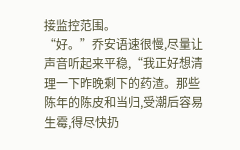接监控范围。
“好。”乔安语速很慢,尽量让声音听起来平稳,“我正好想清理一下昨晚剩下的药渣。那些陈年的陈皮和当归,受潮后容易生霉,得尽快扔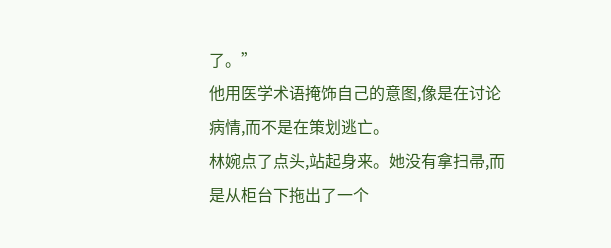了。”
他用医学术语掩饰自己的意图,像是在讨论病情,而不是在策划逃亡。
林婉点了点头,站起身来。她没有拿扫帚,而是从柜台下拖出了一个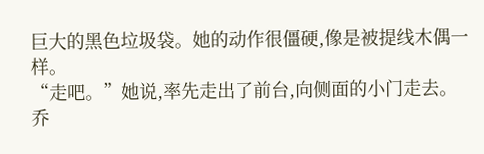巨大的黑色垃圾袋。她的动作很僵硬,像是被提线木偶一样。
“走吧。”她说,率先走出了前台,向侧面的小门走去。
乔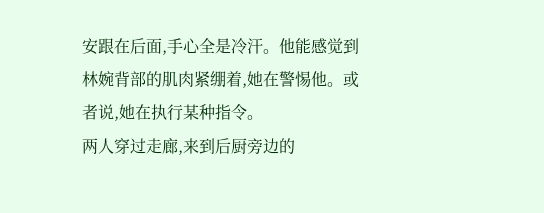安跟在后面,手心全是冷汗。他能感觉到林婉背部的肌肉紧绷着,她在警惕他。或者说,她在执行某种指令。
两人穿过走廊,来到后厨旁边的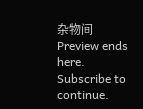杂物间
Preview ends here. Subscribe to continue.